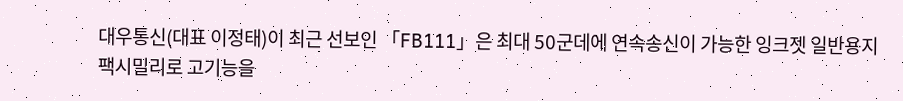대우통신(대표 이정태)이 최근 선보인 「FB111」은 최대 50군데에 연속송신이 가능한 잉크젯 일반용지 팩시밀리로 고기능을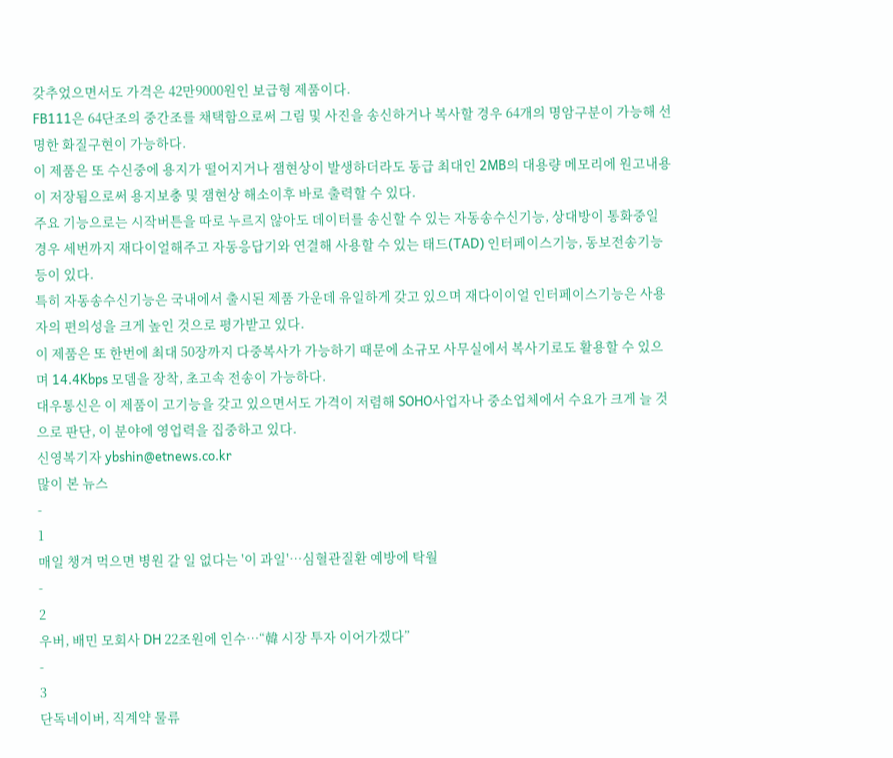갖추었으면서도 가격은 42만9000원인 보급형 제품이다.
FB111은 64단조의 중간조를 채택함으로써 그림 및 사진을 송신하거나 복사할 경우 64개의 명암구분이 가능해 선명한 화질구현이 가능하다.
이 제품은 또 수신중에 용지가 떨어지거나 잼현상이 발생하더라도 동급 최대인 2MB의 대용량 메모리에 원고내용이 저장됨으로써 용지보충 및 잼현상 해소이후 바로 출력할 수 있다.
주요 기능으로는 시작버튼을 따로 누르지 않아도 데이터를 송신할 수 있는 자동송수신기능, 상대방이 통화중일 경우 세번까지 재다이얼해주고 자동응답기와 연결해 사용할 수 있는 태드(TAD) 인터페이스기능, 동보전송기능 등이 있다.
특히 자동송수신기능은 국내에서 출시된 제품 가운데 유일하게 갖고 있으며 재다이이얼 인터페이스기능은 사용자의 편의성을 크게 높인 것으로 평가받고 있다.
이 제품은 또 한번에 최대 50장까지 다중복사가 가능하기 때문에 소규모 사무실에서 복사기로도 활용할 수 있으며 14.4Kbps 모뎀을 장착, 초고속 전송이 가능하다.
대우통신은 이 제품이 고기능을 갖고 있으면서도 가격이 저렴해 SOHO사업자나 중소업체에서 수요가 크게 늘 것으로 판단, 이 분야에 영업력을 집중하고 있다.
신영복기자 ybshin@etnews.co.kr
많이 본 뉴스
-
1
매일 챙겨 먹으면 병원 갈 일 없다는 '이 과일'…심혈관질환 예방에 탁월
-
2
우버, 배민 모회사 DH 22조원에 인수…“韓 시장 투자 이어가겠다”
-
3
단독네이버, 직계약 물류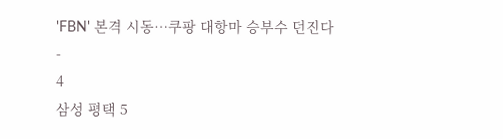'FBN' 본격 시동…쿠팡 대항마 승부수 던진다
-
4
삼성 평택 5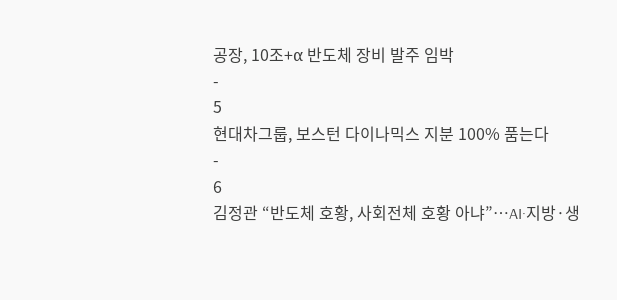공장, 10조+α 반도체 장비 발주 임박
-
5
현대차그룹, 보스턴 다이나믹스 지분 100% 품는다
-
6
김정관 “반도체 호황, 사회전체 호황 아냐”…AI·지방·생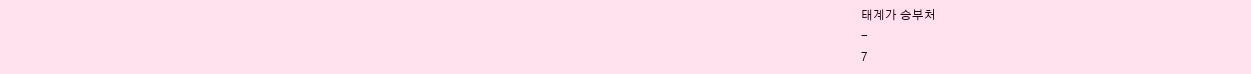태계가 승부처
-
7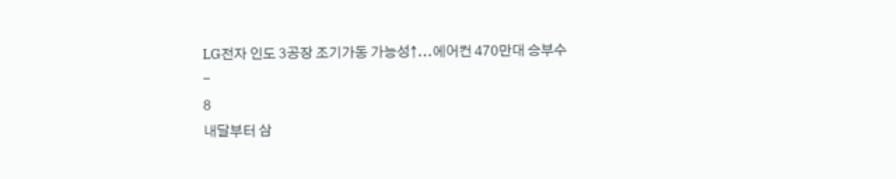LG전자 인도 3공장 조기가동 가능성↑...에어컨 470만대 승부수
-
8
내달부터 삼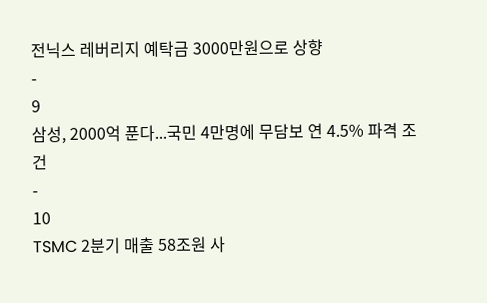전닉스 레버리지 예탁금 3000만원으로 상향
-
9
삼성, 2000억 푼다...국민 4만명에 무담보 연 4.5% 파격 조건
-
10
TSMC 2분기 매출 58조원 사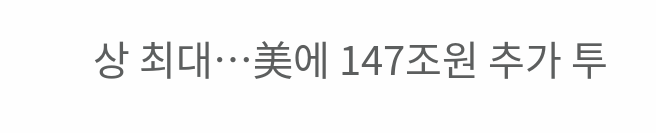상 최대…美에 147조원 추가 투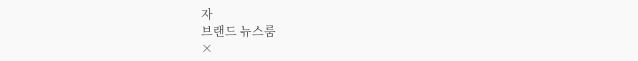자
브랜드 뉴스룸
×